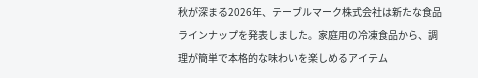秋が深まる2026年、テーブルマーク株式会社は新たな食品ラインナップを発表しました。家庭用の冷凍食品から、調理が簡単で本格的な味わいを楽しめるアイテム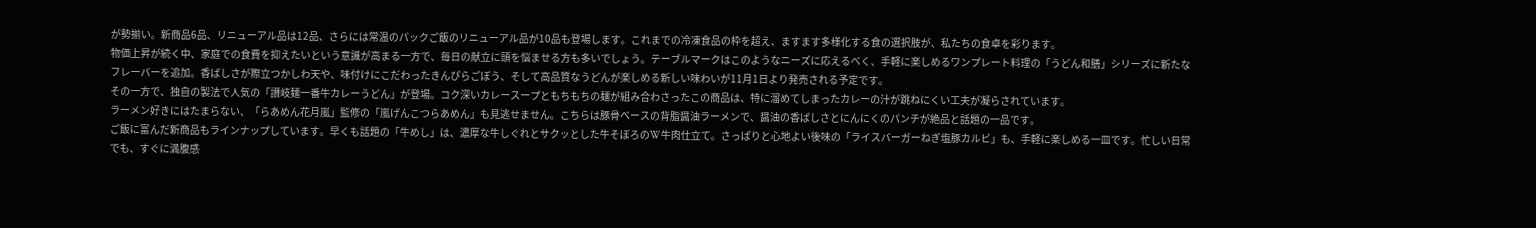が勢揃い。新商品6品、リニューアル品は12品、さらには常温のパックご飯のリニューアル品が10品も登場します。これまでの冷凍食品の枠を超え、ますます多様化する食の選択肢が、私たちの食卓を彩ります。
物価上昇が続く中、家庭での食費を抑えたいという意識が高まる一方で、毎日の献立に頭を悩ませる方も多いでしょう。テーブルマークはこのようなニーズに応えるべく、手軽に楽しめるワンプレート料理の「うどん和膳」シリーズに新たなフレーバーを追加。香ばしさが際立つかしわ天や、味付けにこだわったきんぴらごぼう、そして高品質なうどんが楽しめる新しい味わいが11月1日より発売される予定です。
その一方で、独自の製法で人気の「讃岐麺一番牛カレーうどん」が登場。コク深いカレースープともちもちの麺が組み合わさったこの商品は、特に溜めてしまったカレーの汁が跳ねにくい工夫が凝らされています。
ラーメン好きにはたまらない、「らあめん花月嵐」監修の「嵐げんこつらあめん」も見逃せません。こちらは豚骨ベースの背脂醤油ラーメンで、醤油の香ばしさとにんにくのパンチが絶品と話題の一品です。
ご飯に富んだ新商品もラインナップしています。早くも話題の「牛めし」は、濃厚な牛しぐれとサクッとした牛そぼろのW牛肉仕立て。さっぱりと心地よい後味の「ライスバーガーねぎ塩豚カルビ」も、手軽に楽しめる一皿です。忙しい日常でも、すぐに満腹感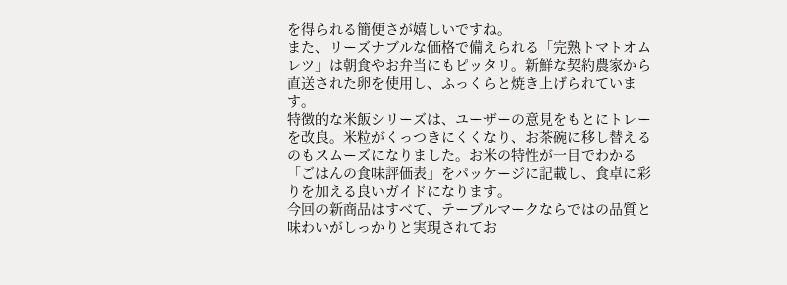を得られる簡便さが嬉しいですね。
また、リーズナブルな価格で備えられる「完熟トマトオムレツ」は朝食やお弁当にもピッタリ。新鮮な契約農家から直送された卵を使用し、ふっくらと焼き上げられています。
特徴的な米飯シリーズは、ユーザーの意見をもとにトレーを改良。米粒がくっつきにくくなり、お茶碗に移し替えるのもスムーズになりました。お米の特性が一目でわかる「ごはんの食味評価表」をパッケージに記載し、食卓に彩りを加える良いガイドになります。
今回の新商品はすべて、テーブルマークならではの品質と味わいがしっかりと実現されてお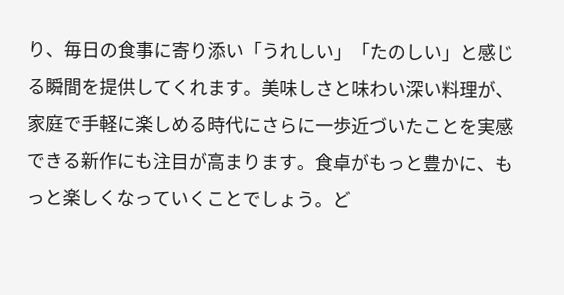り、毎日の食事に寄り添い「うれしい」「たのしい」と感じる瞬間を提供してくれます。美味しさと味わい深い料理が、家庭で手軽に楽しめる時代にさらに一歩近づいたことを実感できる新作にも注目が高まります。食卓がもっと豊かに、もっと楽しくなっていくことでしょう。ど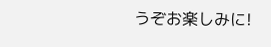うぞお楽しみに!